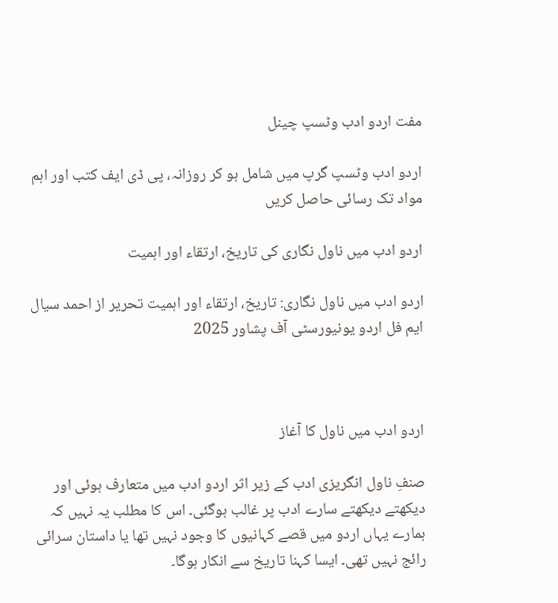مفت اردو ادب وٹسپ چینل

اردو ادب وٹسپ گرپ میں شامل ہو کر روزانہ، پی ڈی ایف کتب اور اہم مواد تک رسائی حاصل کریں

اردو ادب میں ناول نگاری کی تاریخ، ارتقاء اور اہمیت

اردو ادب میں ناول نگاری: تاریخ، ارتقاء اور اہمیت تحریر از احمد سیال ایم فل اردو یونیورسٹی آف پشاور 2025



اردو ادب میں ناول کا آغاز

صنفِ ناول انگریزی ادب کے زیر اثر اردو ادب میں متعارف ہوئی اور دیکھتے دیکھتے سارے ادب پر غالب ہوگئی۔ اس کا مطلب یہ نہیں کہ ہمارے یہاں اردو میں قصے کہانیوں کا وجود نہیں تھا یا داستان سرائی رائج نہیں تھی۔ ایسا کہنا تاریخ سے انکار ہوگا۔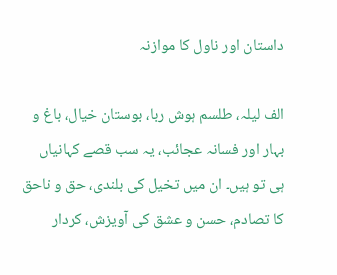داستان اور ناول کا موازنہ

الف لیلہ، طلسم ہوش ربا، بوستان خیال، باغ و بہار اور فسانہ عجائب، یہ سب قصے کہانیاں ہی تو ہیں۔ ان میں تخیل کی بلندی، حق و ناحق کا تصادم، حسن و عشق کی آویزش، کردار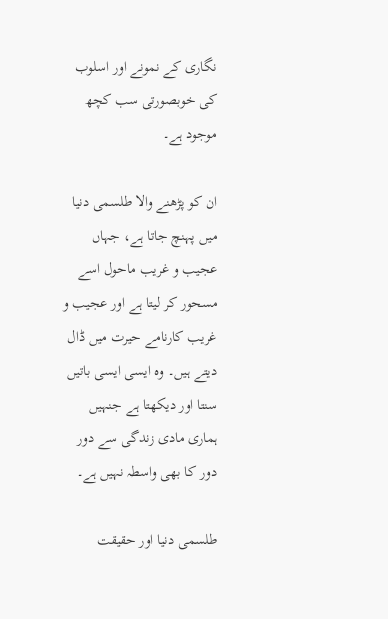نگاری کے نمونے اور اسلوب کی خوبصورتی سب کچھ موجود ہے۔

ان کو پڑھنے والا طلسمی دنیا میں پہنچ جاتا ہے، جہاں عجیب و غریب ماحول اسے مسحور کر لیتا ہے اور عجیب و غریب کارنامے حیرت میں ڈال دیتے ہیں۔ وہ ایسی ایسی باتیں سنتا اور دیکھتا ہے جنہیں ہماری مادی زندگی سے دور دور کا بھی واسطہ نہیں ہے۔

طلسمی دنیا اور حقیقت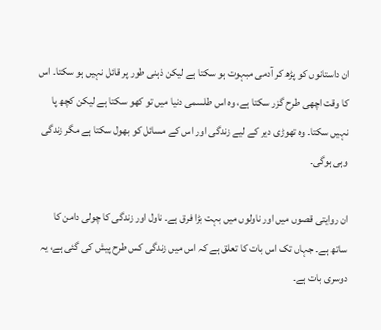ان داستانوں کو پڑھ کر آدمی مبہوت ہو سکتا ہے لیکن ذہنی طور پر قائل نہیں ہو سکتا۔ اس کا وقت اچھی طرح گزر سکتا ہے، وہ اس طلسمی دنیا میں تو کھو سکتا ہے لیکن کچھ پا نہیں سکتا۔ وہ تھوڑی دیر کے لیے زندگی اور اس کے مسائل کو بھول سکتا ہے مگر زندگی وہی ہوگی۔

ان روایتی قصوں میں اور ناولوں میں بہت بڑا فرق ہے۔ ناول اور زندگی کا چولی دامن کا ساتھ ہے۔ جہاں تک اس بات کا تعلق ہے کہ اس میں زندگی کس طرح پیش کی گئی ہے، یہ دوسری بات ہے۔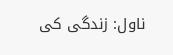ناول: زندگی کی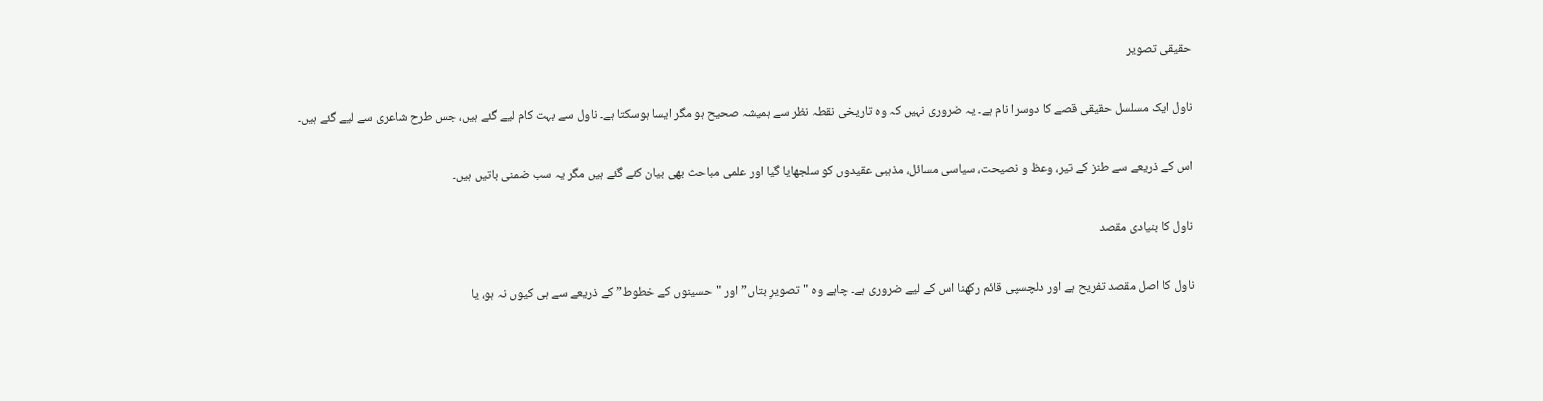حقیقی تصویر

ناول ایک مسلسل حقیقی قصے کا دوسرا نام ہے۔ یہ ضروری نہیں کہ وہ تاریخی نقطہ نظر سے ہمیشہ صحیح ہو مگر ایسا ہوسکتا ہے۔ ناول سے بہت کام لیے گئے ہیں، جس طرح شاعری سے لیے گئے ہیں۔

اس کے ذریعے سے طنز کے تیر، وعظ و نصیحت، سیاسی مسائل، مذہبی عقیدوں کو سلجھایا گیا اور علمی مباحث بھی بیان کئے گئے ہیں مگر یہ سب ضمنی باتیں ہیں۔

ناول کا بنیادی مقصد

ناول کا اصل مقصد تفریح ہے اور دلچسپی قائم رکھنا اس کے لیے ضروری ہے۔ چاہے وہ "تصویرِ بتاں” اور "حسینوں کے خطوط” کے ذریعے سے ہی کیوں نہ ہو، یا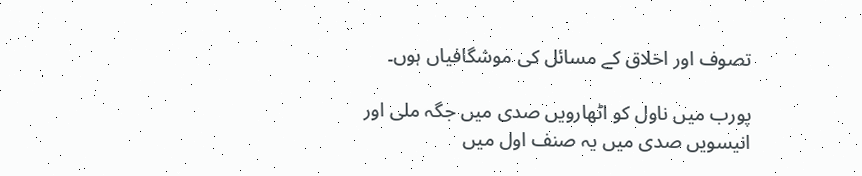تصوف اور اخلاق کے مسائل کی موشگافیاں ہوں۔

پورب میں ناول کو اٹھارویں صدی میں جگہ ملی اور انیسویں صدی میں یہ صنف اول میں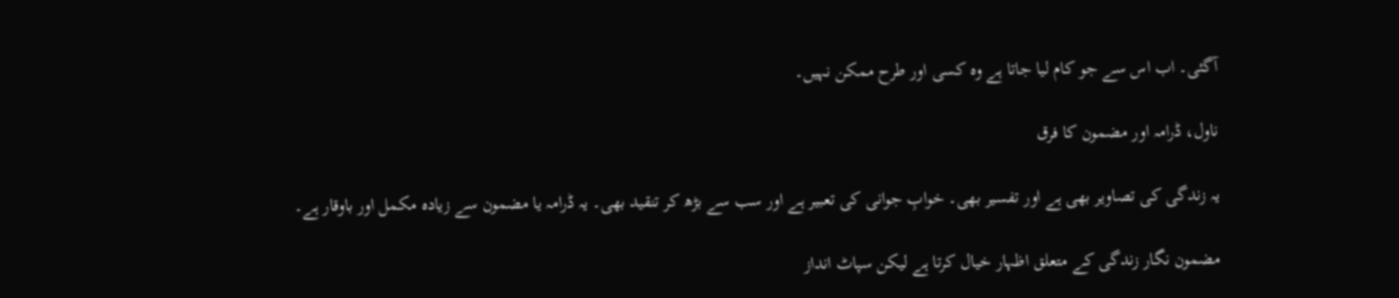آگئی۔ اب اس سے جو کام لیا جاتا ہے وہ کسی اور طرح ممکن نہیں۔

ناول، ڈرامہ اور مضمون کا فرق

یہ زندگی کی تصاویر بھی ہے اور تفسیر بھی۔ خوابِ جوانی کی تعبیر ہے اور سب سے بڑھ کر تنقید بھی۔ یہ ڈرامہ یا مضمون سے زیادہ مکمل اور باوقار ہے۔

مضمون نگار زندگی کے متعلق اظہار خیال کرتا ہے لیکن سپاٹ انداز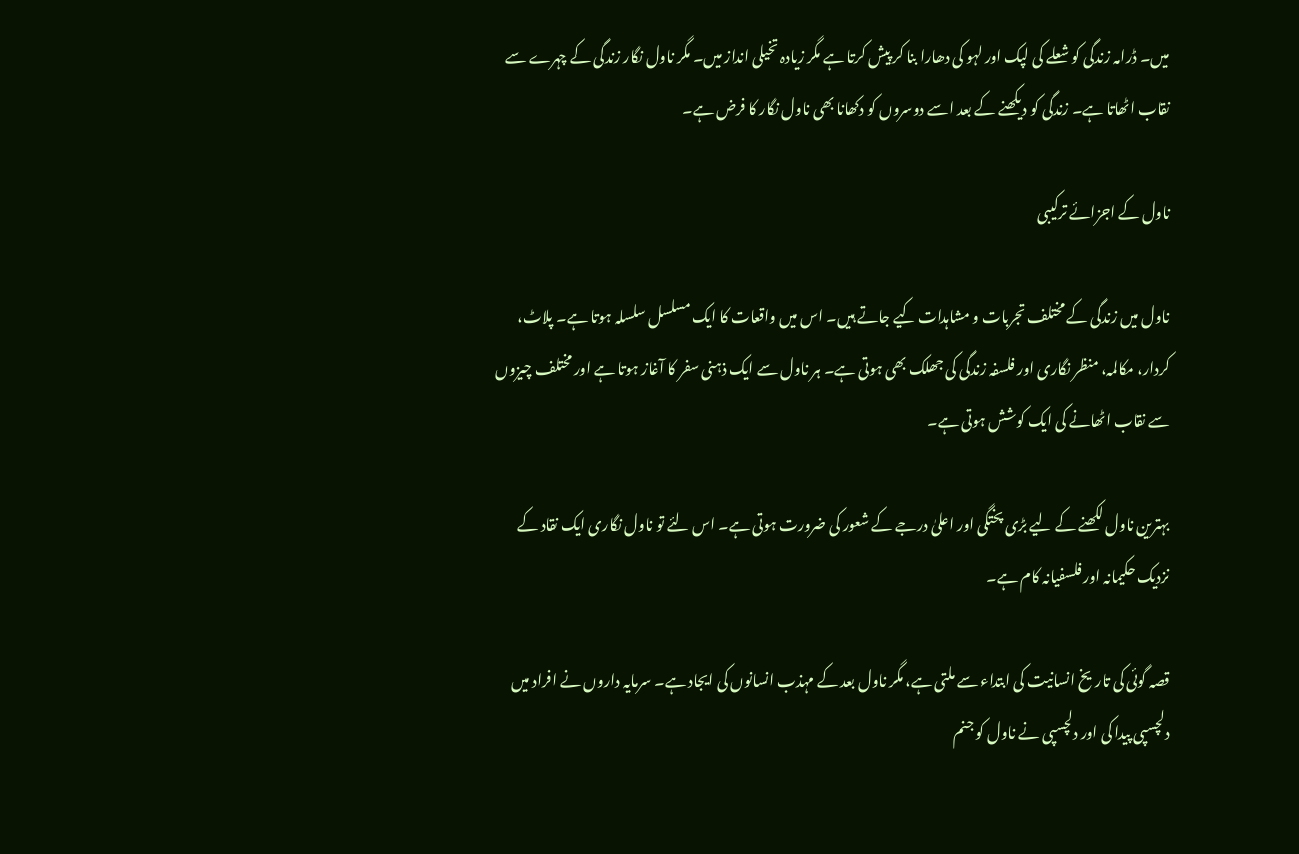میں۔ ڈرامہ زندگی کو شعلے کی لپک اور لہو کی دھارا بنا کر پیش کرتا ہے مگر زیادہ تخیلی انداز میں۔ مگر ناول نگار زندگی کے چہرے سے نقاب اٹھاتا ہے۔ زندگی کو دیکھنے کے بعد اسے دوسروں کو دکھانا بھی ناول نگار کا فرض ہے۔

ناول کے اجزائے ترکیبی

ناول میں زندگی کے مختلف تجربات و مشاہدات کیے جاتے ہیں۔ اس میں واقعات کا ایک مسلسل سلسلہ ہوتا ہے۔ پلاٹ، کردار، مکالمہ، منظر نگاری اور فلسفہ زندگی کی جھلک بھی ہوتی ہے۔ ہر ناول سے ایک ذہنی سفر کا آغاز ہوتا ہے اور مختلف چیزوں سے نقاب اٹھانے کی ایک کوشش ہوتی ہے۔

بہترین ناول لکھنے کے لیے بڑی پختگی اور اعلیٰ درجے کے شعور کی ضرورت ہوتی ہے۔ اس لئے تو ناول نگاری ایک نقاد کے نزدیک حکیمانہ اور فلسفیانہ کام ہے۔

قصہ گوئی کی تاریخ انسانیت کی ابتداء سے ملتی ہے، مگر ناول بعد کے مہذب انسانوں کی ایجاد ہے۔ سرمایہ داروں نے افراد میں دلچسپی پیدا کی اور دلچسپی نے ناول کو جنم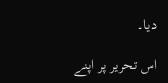دیا۔

اس تحریر پر اپنے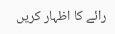رائے کا اظہار کریں